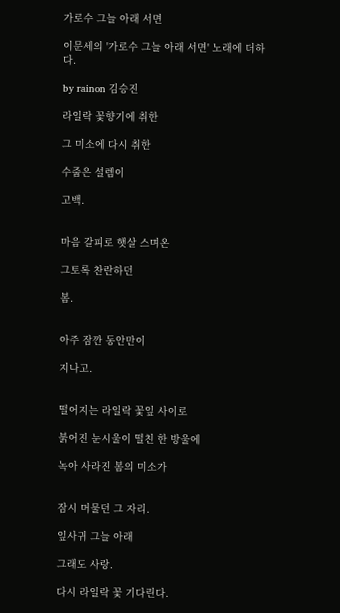가로수 그늘 아래 서면

이문세의 '가로수 그늘 아래 서면' 노래에 더하다.

by rainon 김승진

라일락 꽃향기에 취한

그 미소에 다시 취한

수줍은 설렘이

고백.


마음 갈피로 햇살 스며온

그토록 찬란하던

봄.


아주 잠깐 동안만이

지나고.


떨어지는 라일락 꽃잎 사이로

붉어진 눈시울이 떨친 한 방울에

녹아 사라진 봄의 미소가


잠시 머물던 그 자리.

잎사귀 그늘 아래

그래도 사랑.

다시 라일락 꽃 기다린다.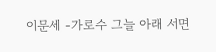이문세 -가로수 그늘 아래 서면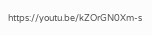https://youtu.be/kZOrGN0Xm-s